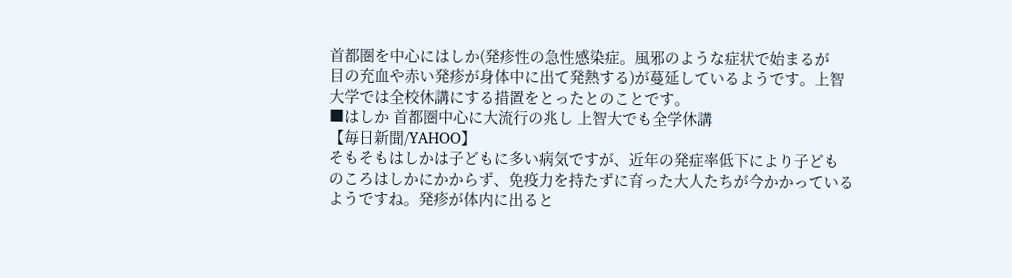首都圏を中心にはしか(発疹性の急性感染症。風邪のような症状で始まるが
目の充血や赤い発疹が身体中に出て発熱する)が蔓延しているようです。上智
大学では全校休講にする措置をとったとのことです。
■はしか 首都圏中心に大流行の兆し 上智大でも全学休講
【毎日新聞/YAHOO】
そもそもはしかは子どもに多い病気ですが、近年の発症率低下により子ども
のころはしかにかからず、免疫力を持たずに育った大人たちが今かかっている
ようですね。発疹が体内に出ると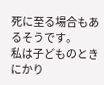死に至る場合もあるそうです。
私は子どものときにかり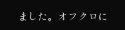ました。オフクロに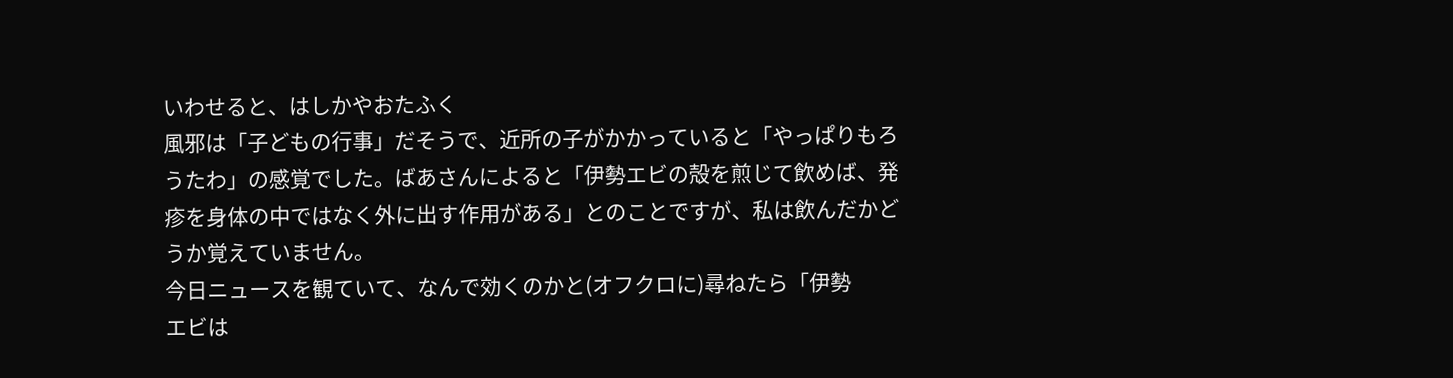いわせると、はしかやおたふく
風邪は「子どもの行事」だそうで、近所の子がかかっていると「やっぱりもろ
うたわ」の感覚でした。ばあさんによると「伊勢エビの殻を煎じて飲めば、発
疹を身体の中ではなく外に出す作用がある」とのことですが、私は飲んだかど
うか覚えていません。
今日ニュースを観ていて、なんで効くのかと(オフクロに)尋ねたら「伊勢
エビは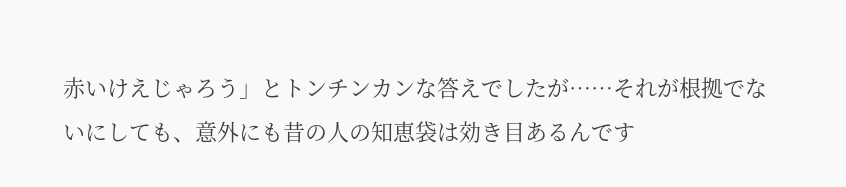赤いけえじゃろう」とトンチンカンな答えでしたが……それが根拠でな
いにしても、意外にも昔の人の知恵袋は効き目あるんです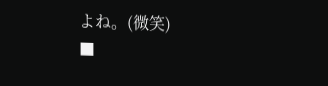よね。(微笑)
■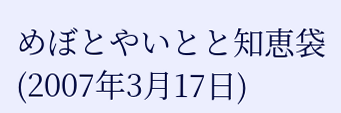めぼとやいとと知恵袋 (2007年3月17日)